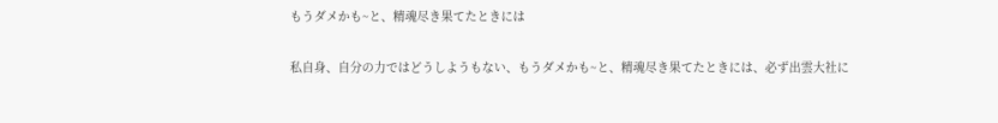もうダメかも~と、精魂尽き果てたときには

私自身、自分の力ではどうしようもない、もうダメかも~と、精魂尽き果てたときには、必ず出雲大社に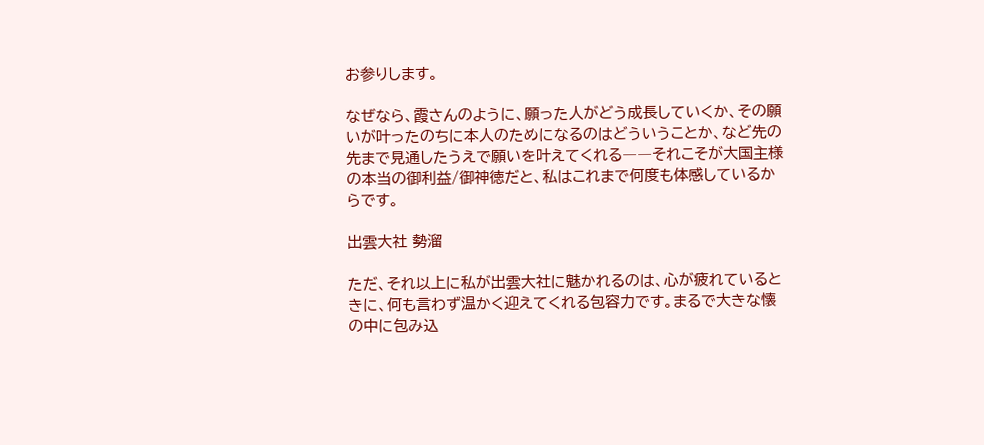お参りします。

なぜなら、霞さんのように、願った人がどう成長していくか、その願いが叶ったのちに本人のためになるのはどういうことか、など先の先まで見通したうえで願いを叶えてくれる――それこそが大国主様の本当の御利益/御神徳だと、私はこれまで何度も体感しているからです。

出雲大社 勢溜

ただ、それ以上に私が出雲大社に魅かれるのは、心が疲れているときに、何も言わず温かく迎えてくれる包容力です。まるで大きな懐の中に包み込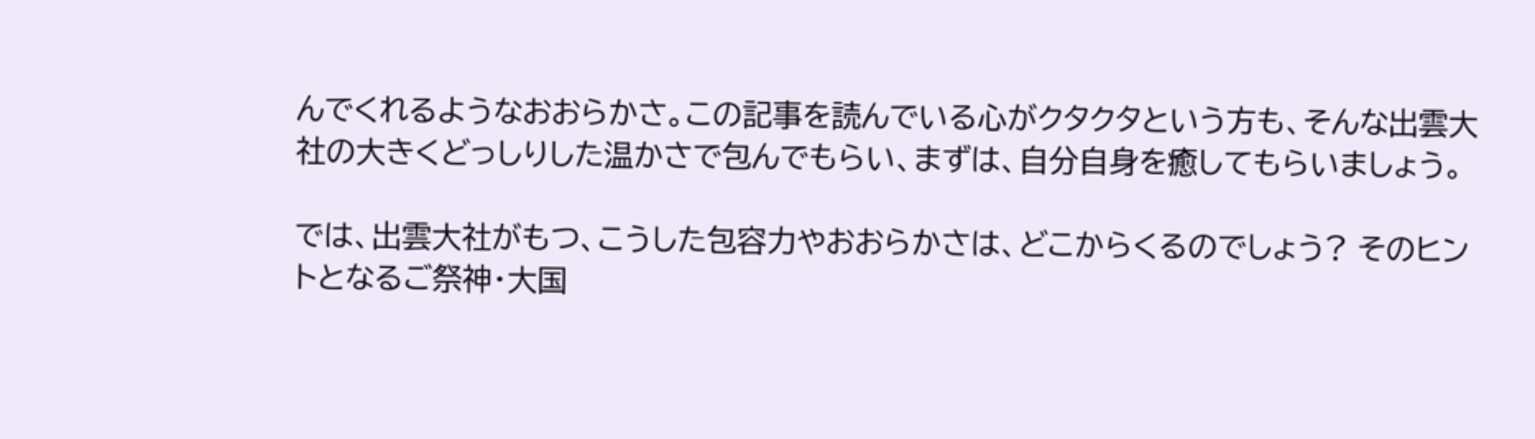んでくれるようなおおらかさ。この記事を読んでいる心がクタクタという方も、そんな出雲大社の大きくどっしりした温かさで包んでもらい、まずは、自分自身を癒してもらいましょう。

では、出雲大社がもつ、こうした包容力やおおらかさは、どこからくるのでしょう? そのヒントとなるご祭神・大国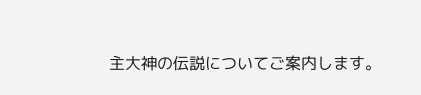主大神の伝説についてご案内します。